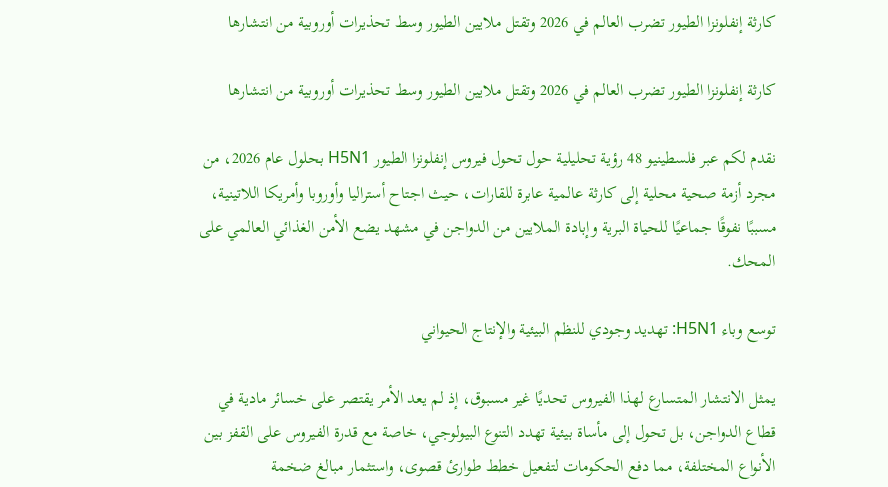كارثة إنفلونزا الطيور تضرب العالم في 2026 وتقتل ملايين الطيور وسط تحذيرات أوروبية من انتشارها

كارثة إنفلونزا الطيور تضرب العالم في 2026 وتقتل ملايين الطيور وسط تحذيرات أوروبية من انتشارها

نقدم لكم عبر فلسطينيو 48 رؤية تحليلية حول تحول فيروس إنفلونزا الطيور H5N1 بحلول عام 2026، من مجرد أزمة صحية محلية إلى كارثة عالمية عابرة للقارات، حيث اجتاح أستراليا وأوروبا وأمريكا اللاتينية، مسببًا نفوقًا جماعيًا للحياة البرية وإبادة الملايين من الدواجن في مشهد يضع الأمن الغذائي العالمي على المحك.

توسع وباء H5N1: تهديد وجودي للنظم البيئية والإنتاج الحيواني

يمثل الانتشار المتسارع لهذا الفيروس تحديًا غير مسبوق، إذ لم يعد الأمر يقتصر على خسائر مادية في قطاع الدواجن، بل تحول إلى مأساة بيئية تهدد التنوع البيولوجي، خاصة مع قدرة الفيروس على القفز بين الأنواع المختلفة، مما دفع الحكومات لتفعيل خطط طوارئ قصوى، واستثمار مبالغ ضخمة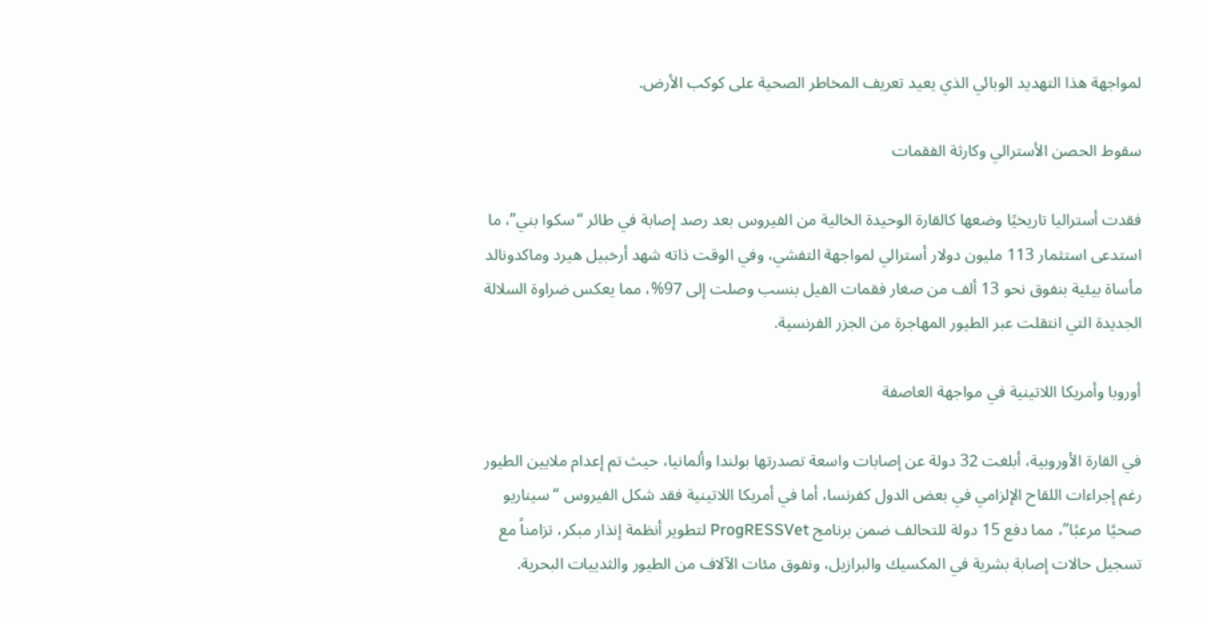لمواجهة هذا التهديد الوبائي الذي يعيد تعريف المخاطر الصحية على كوكب الأرض.

سقوط الحصن الأسترالي وكارثة الفقمات

فقدت أستراليا تاريخيًا وضعها كالقارة الوحيدة الخالية من الفيروس بعد رصد إصابة في طائر “سكوا بني”، ما استدعى استثمار 113 مليون دولار أسترالي لمواجهة التفشي، وفي الوقت ذاته شهد أرخبيل هيرد وماكدونالد مأساة بيئية بنفوق نحو 13 ألف من صغار فقمات الفيل بنسب وصلت إلى 97%، مما يعكس ضراوة السلالة الجديدة التي انتقلت عبر الطيور المهاجرة من الجزر الفرنسية.

أوروبا وأمريكا اللاتينية في مواجهة العاصفة

في القارة الأوروبية، أبلغت 32 دولة عن إصابات واسعة تصدرتها بولندا وألمانيا، حيث تم إعدام ملايين الطيور رغم إجراءات اللقاح الإلزامي في بعض الدول كفرنسا، أما في أمريكا اللاتينية فقد شكل الفيروس “سيناريو صحيًا مرعبًا”، مما دفع 15 دولة للتحالف ضمن برنامج ProgRESSVet لتطوير أنظمة إنذار مبكر، تزامناً مع تسجيل حالات إصابة بشرية في المكسيك والبرازيل، ونفوق مئات الآلاف من الطيور والثدييات البحرية.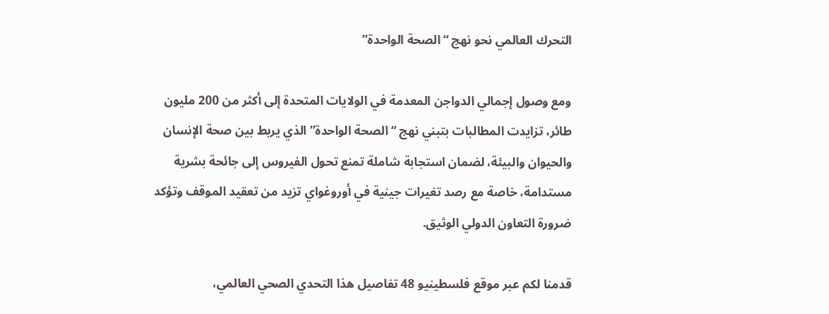التحرك العالمي نحو نهج “الصحة الواحدة”

ومع وصول إجمالي الدواجن المعدمة في الولايات المتحدة إلى أكثر من 200 مليون طائر، تزايدت المطالبات بتبني نهج “الصحة الواحدة” الذي يربط بين صحة الإنسان والحيوان والبيئة، لضمان استجابة شاملة تمنع تحول الفيروس إلى جائحة بشرية مستدامة، خاصة مع رصد تغيرات جينية في أوروغواي تزيد من تعقيد الموقف وتؤكد ضرورة التعاون الدولي الوثيق.

قدمنا لكم عبر موقع فلسطينيو 48 تفاصيل هذا التحدي الصحي العالمي،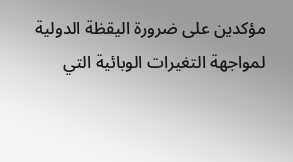مؤكدين على ضرورة اليقظة الدولية لمواجهة التغيرات الوبائية التي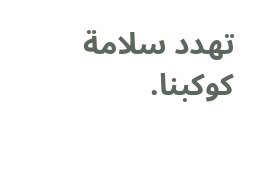تهدد سلامة كوكبنا.